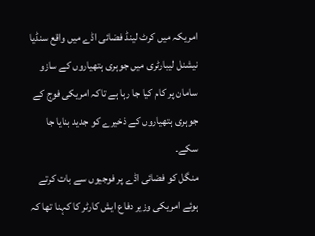امریکہ میں کرٹ لینڈ فضائی اڈے میں واقع سنڈیا نیشنل لیبارٹری میں جوہری ہتھیاروں کے سازو سامان پر کام کیا جا رہا ہے تاکہ امریکی فوج کے جوہری ہتھیاروں کے ذخیرے کو جدید بنایا جا سکے۔
منگل کو فضائی اڈے پر فوجیوں سے بات کرتے ہوئے امریکی وزیر دفاع ایش کارٹر کا کہنا تھا کہ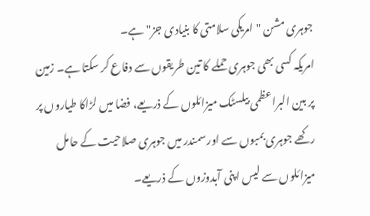جوہری مشن "امریکی سلامتی کا بنیادی جز" ہے۔
امریکہ کسی بھی جوہری حملے کا تین طریقوں سے دفاع کر سکتا ہے۔ زمین پر بین البراعظمی بیلسٹک میزائلوں کے ذریعے، فضا میں لڑاکا طیاروں پر رکھے جوہری بمبوں سے اور سمندر میں جوہری صلاحیت کے حامل میزائلوں سے لیس اپنی آبدوزوں کے ذریعے۔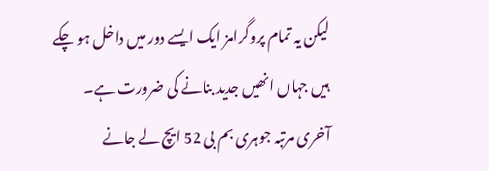لیکن یہ تمام پروگرامز ایک ایسے دور میں داخل ہو چکے ہیں جہاں انھیں جدید بنانے کی ضرورت ہے۔
آخری مرتبہ جوہری بم بی 52 ایچ لے جانے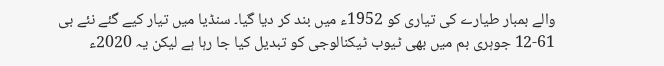والے بمبار طیارے کی تیاری کو 1952ء میں بند کر دیا گیا۔ سنڈیا میں تیار کیے گئے نئے بی 61-12 جوہری بم میں بھی ٹیوب ٹیکنالوجی کو تبدیل کیا جا رہا ہے لیکن یہ 2020ء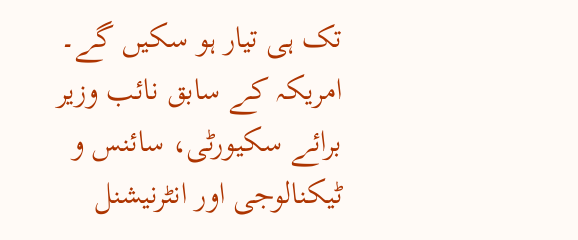تک ہی تیار ہو سکیں گے۔
امریکہ کے سابق نائب وزیر برائے سکیورٹی، سائنس و ٹیکنالوجی اور انٹرنیشنل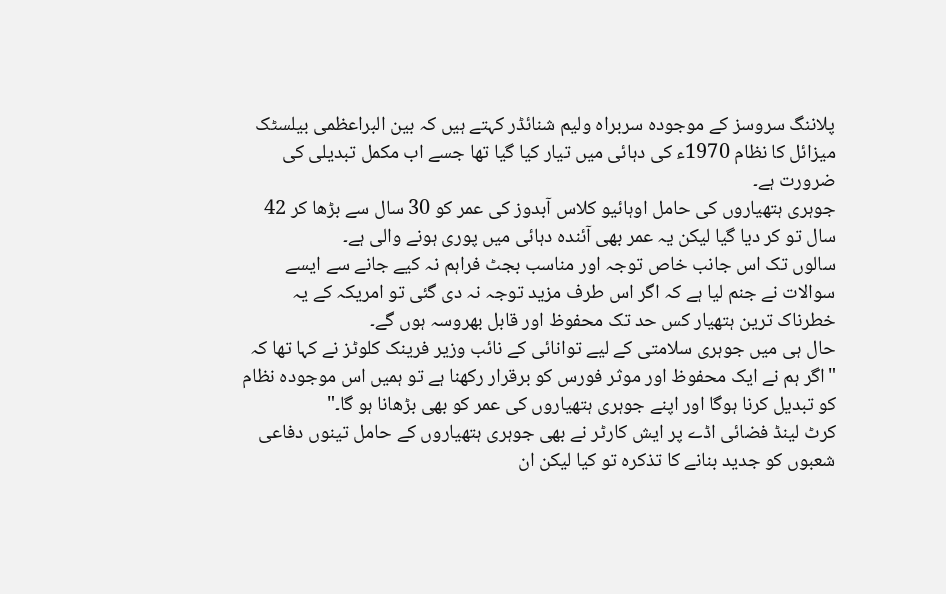پلاننگ سروسز کے موجودہ سربراہ ولیم شنائڈر کہتے ہیں کہ بین البراعظمی بیلسٹک میزائل کا نظام 1970ء کی دہائی میں تیار کیا گیا تھا جسے اب مکمل تبدیلی کی ضرورت ہے۔
جوہری ہتھیاروں کی حامل اوہائیو کلاس آبدوز کی عمر کو 30 سال سے بڑھا کر 42 سال تو کر دیا گیا لیکن یہ عمر بھی آئندہ دہائی میں پوری ہونے والی ہے۔
سالوں تک اس جانب خاص توجہ اور مناسب بجٹ فراہم نہ کیے جانے سے ایسے سوالات نے جنم لیا ہے کہ اگر اس طرف مزید توجہ نہ دی گئی تو امریکہ کے یہ خطرناک ترین ہتھیار کس حد تک محفوظ اور قابل بھروسہ ہوں گے۔
حال ہی میں جوہری سلامتی کے لیے توانائی کے نائب وزیر فرینک کلوٹز نے کہا تھا کہ "اگر ہم نے ایک محفوظ اور موثر فورس کو برقرار رکھنا ہے تو ہمیں اس موجودہ نظام کو تبدیل کرنا ہوگا اور اپنے جوہری ہتھیاروں کی عمر کو بھی بڑھانا ہو گا۔"
کرٹ لینڈ فضائی اڈے پر ایش کارٹر نے بھی جوہری ہتھیاروں کے حامل تینوں دفاعی شعبوں کو جدید بنانے کا تذکرہ تو کیا لیکن ان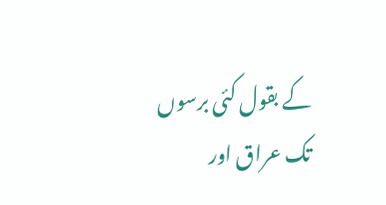کے بقول کئی برسوں تک عراق اور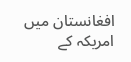افغانستان میں امریکہ کے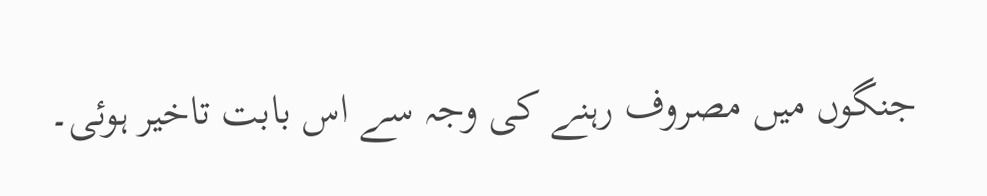جنگوں میں مصروف رہنے کی وجہ سے اس بابت تاخیر ہوئی۔